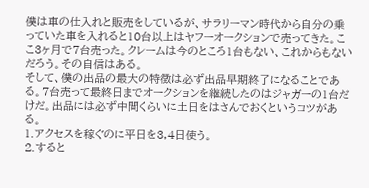僕は車の仕入れと販売をしているが、サラリーマン時代から自分の乗っていた車を入れると10台以上はヤフーオークションで売ってきた。ここ3ヶ月で7台売った。クレームは今のところ1台もない、これからもないだろう。その自信はある。
そして、僕の出品の最大の特徴は必ず出品早期終了になることである。7台売って最終日までオークションを継続したのはジャガーの1台だけだ。出品には必ず中間くらいに土日をはさんでおくというコツがある。
1.アクセスを稼ぐのに平日を3,4日使う。
2.すると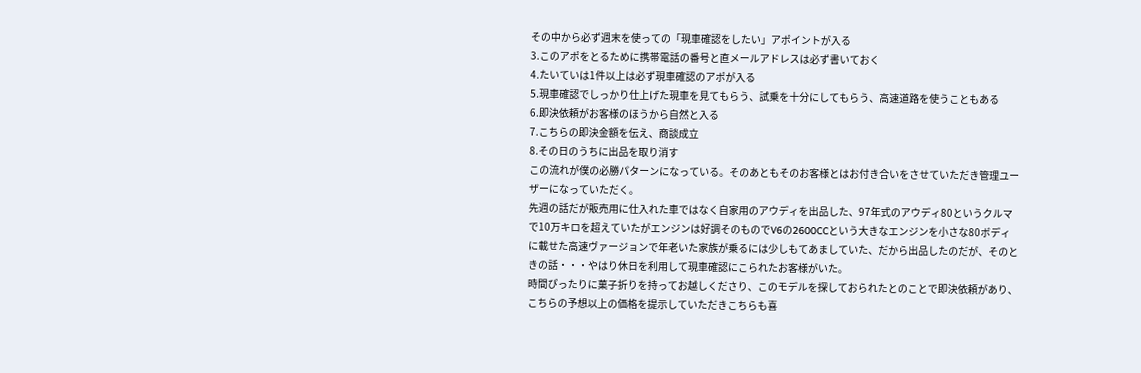その中から必ず週末を使っての「現車確認をしたい」アポイントが入る
3.このアポをとるために携帯電話の番号と直メールアドレスは必ず書いておく
4.たいていは1件以上は必ず現車確認のアポが入る
5.現車確認でしっかり仕上げた現車を見てもらう、試乗を十分にしてもらう、高速道路を使うこともある
6.即決依頼がお客様のほうから自然と入る
7.こちらの即決金額を伝え、商談成立
8.その日のうちに出品を取り消す
この流れが僕の必勝パターンになっている。そのあともそのお客様とはお付き合いをさせていただき管理ユーザーになっていただく。
先週の話だが販売用に仕入れた車ではなく自家用のアウディを出品した、97年式のアウディ80というクルマで10万キロを超えていたがエンジンは好調そのものでV6の2600CCという大きなエンジンを小さな80ボディに載せた高速ヴァージョンで年老いた家族が乗るには少しもてあましていた、だから出品したのだが、そのときの話・・・やはり休日を利用して現車確認にこられたお客様がいた。
時間ぴったりに菓子折りを持ってお越しくださり、このモデルを探しておられたとのことで即決依頼があり、こちらの予想以上の価格を提示していただきこちらも喜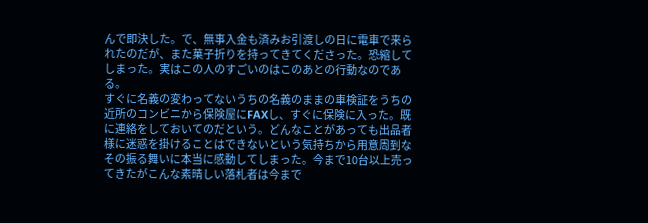んで即決した。で、無事入金も済みお引渡しの日に電車で来られたのだが、また菓子折りを持ってきてくださった。恐縮してしまった。実はこの人のすごいのはこのあとの行動なのである。
すぐに名義の変わってないうちの名義のままの車検証をうちの近所のコンビニから保険屋にFAXし、すぐに保険に入った。既に連絡をしておいてのだという。どんなことがあっても出品者様に迷惑を掛けることはできないという気持ちから用意周到なその振る舞いに本当に感動してしまった。今まで10台以上売ってきたがこんな素晴しい落札者は今まで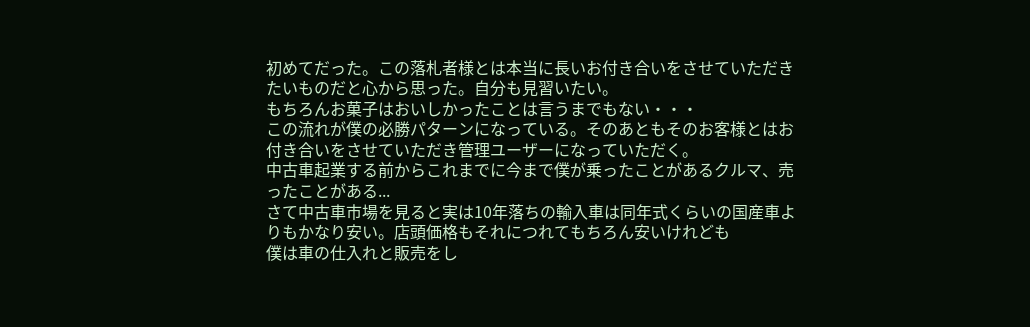初めてだった。この落札者様とは本当に長いお付き合いをさせていただきたいものだと心から思った。自分も見習いたい。
もちろんお菓子はおいしかったことは言うまでもない・・・
この流れが僕の必勝パターンになっている。そのあともそのお客様とはお付き合いをさせていただき管理ユーザーになっていただく。
中古車起業する前からこれまでに今まで僕が乗ったことがあるクルマ、売ったことがある...
さて中古車市場を見ると実は10年落ちの輸入車は同年式くらいの国産車よりもかなり安い。店頭価格もそれにつれてもちろん安いけれども
僕は車の仕入れと販売をし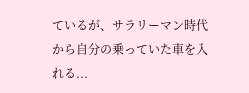ているが、サラリーマン時代から自分の乗っていた車を入れる...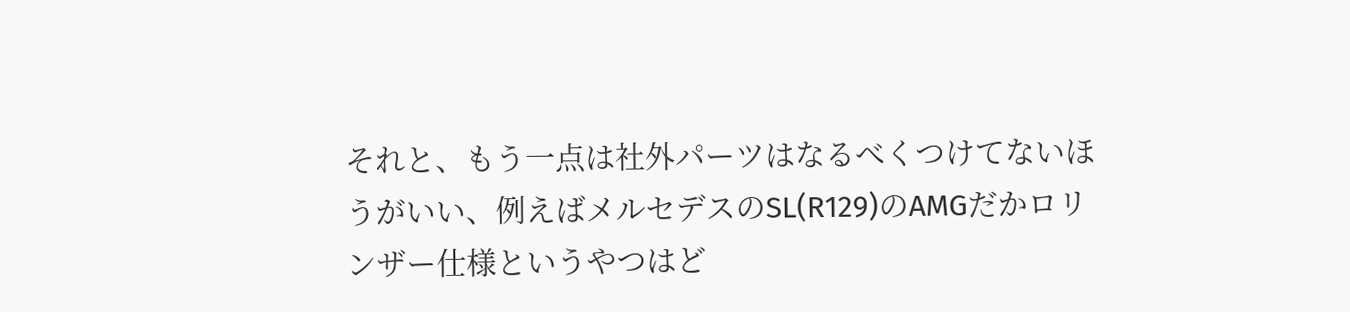それと、もう一点は社外パーツはなるべくつけてないほうがいい、例えばメルセデスのSL(R129)のAMGだかロリンザー仕様というやつはど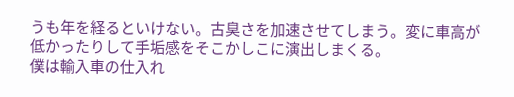うも年を経るといけない。古臭さを加速させてしまう。変に車高が低かったりして手垢感をそこかしこに演出しまくる。
僕は輸入車の仕入れ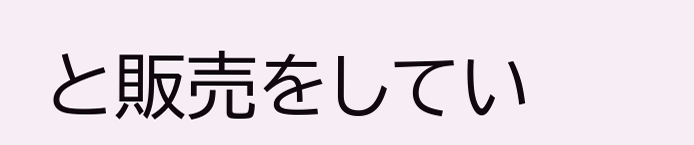と販売をしてい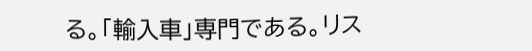る。「輸入車」専門である。リス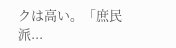クは高い。「庶民派...